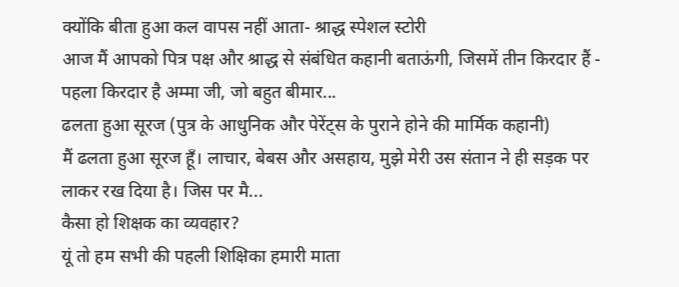क्योंकि बीता हुआ कल वापस नहीं आता- श्राद्ध स्पेशल स्टोरी
आज मैं आपको पित्र पक्ष और श्राद्ध से संबंधित कहानी बताऊंगी, जिसमें तीन किरदार हैं - पहला किरदार है अम्मा जी, जो बहुत बीमार...
ढलता हुआ सूरज (पुत्र के आधुनिक और पेरेंट्स के पुराने होने की मार्मिक कहानी)
मैं ढलता हुआ सूरज हूँ। लाचार, बेबस और असहाय, मुझे मेरी उस संतान ने ही सड़क पर लाकर रख दिया है। जिस पर मै...
कैसा हो शिक्षक का व्यवहार?
यूं तो हम सभी की पहली शिक्षिका हमारी माता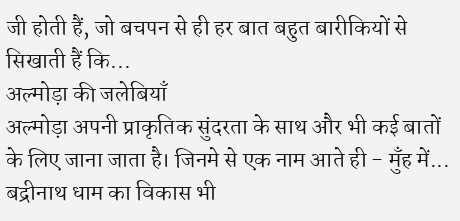जी होती हैं, जो बचपन से ही हर बात बहुत बारीकियों से सिखाती हैं कि...
अल्मोड़ा की जलेबियाँ
अल्मोड़ा अपनी प्राकृतिक सुंदरता के साथ और भी कई बातों के लिए जाना जाता है। जिनमे से एक नाम आते ही - मुँह में...
बद्रीनाथ धाम का विकास भी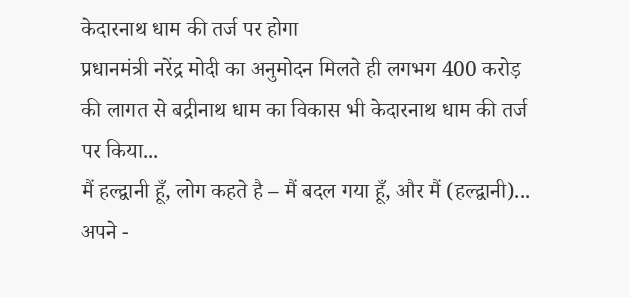केदारनाथ धाम की तर्ज पर होगा
प्रधानमंत्री नरेंद्र मोदी का अनुमोदन मिलते ही लगभग 400 करोड़ की लागत से बद्रीनाथ धाम का विकास भी केदारनाथ धाम की तर्ज पर किया...
मैं हल्द्वानी हूँ, लोग कहते है – मैं बदल गया हूँ, और मैं (हल्द्वानी)...
अपने -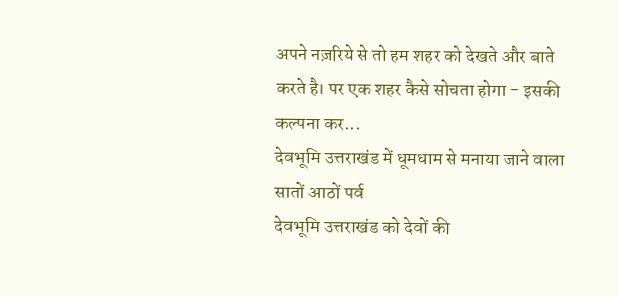अपने नज़रिये से तो हम शहर को देखते और बाते करते है। पर एक शहर कैसे सोचता होगा - इसकी कल्पना कर...
देवभूमि उत्तराखंड में धूमधाम से मनाया जाने वाला सातों आठों पर्व
देवभूमि उत्तराखंड को देवों की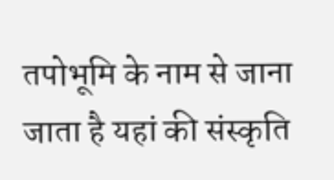तपोभूमि के नाम से जाना जाता है यहां की संस्कृति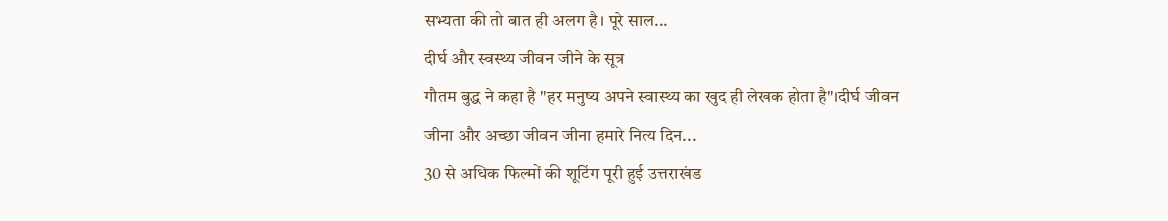सभ्यता की तो बात ही अलग है। पूरे साल...
दीर्घ और स्वस्थ्य जीवन जीने के सूत्र
गौतम बुद्ध ने कहा है "हर मनुष्य अपने स्वास्थ्य का खुद ही लेखक होता है"।दीर्घ जीवन जीना और अच्छा जीवन जीना हमारे नित्य दिन...
30 से अधिक फिल्मों की शूटिंग पूरी हुई उत्तराखंड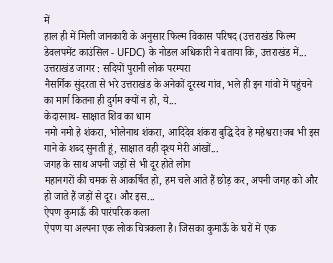में
हाल ही में मिली जानकारी के अनुसार फिल्म विकास परिषद (उत्तराखंड फिल्म डेवलपमेंट काउंसिल - UFDC) के नोडल अधिकारी ने बताया कि, उत्तराखंड में...
उत्तराखंड जागर : सदियों पुरानी लोक परम्परा
नैसर्गिक सुंदरता से भरे उत्तराखंड के अनेकों दूरस्थ गांव, भले ही इन गांवो में पहुंचने का मार्ग कितना ही दुर्गम क्यों न हो, ये...
केदारनाथ- साक्षात शिव का धाम
नमो नमो हे शंकरा, भोलेनाथ शंकरा, आदिदेव शंकरा बुद्धि देव हे महेश्वरा!जब भी इस गाने के शब्द सुनती हूं, साक्षात वही दृश्य मेरी आंखों...
जगह के साथ अपनी जड़ों से भी दूर होते लोग
महानगरों की चमक से आकर्षित हो, हम चले आते हैं छोड़ कर, अपनी जगह को और हो जाते हैं जड़ों से दूर। और इस...
ऐपण कुमाऊँ की पारंपरिक कला
ऐपण या अल्पना एक लोक चित्रकला है। जिसका कुमाऊँ के घरों में एक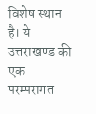विशेष स्थान है। ये उत्तराखण्ड की एक परम्परागत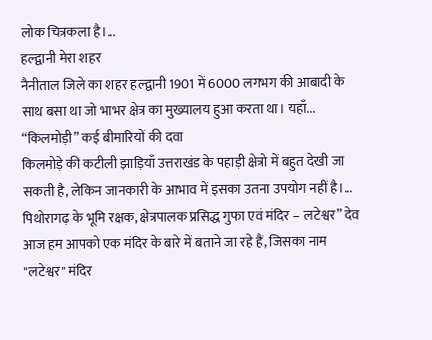लोक चित्रकला है।...
हल्द्वानी मेरा शहर
नैनीताल जिले का शहर हल्द्वानी 1901 में 6000 लगभग की आबादी के साथ बसा था जो भाभर क्षेत्र का मुख्यालय हुआ करता था। यहाँ...
“किलमोड़ी” कई बीमारियों की दवा
किलमोड़े की कटीली झाड़ियाँ उत्तराखंड के पहाड़ी क्षेत्रो में बहुत देखी जा सकती है, लेकिन जानकारी के आभाव में इसका उतना उपयोग नहीं है।...
पिथोरागढ़ के भूमि रक्षक, क्षेत्रपालक प्रसिद्ध गुफा एवं मंदिर – लटेश्वर” देव
आज हम आपको एक मंदिर के बारे में बताने जा रहे हैं, जिसका नाम "लटेश्वर" मंदिर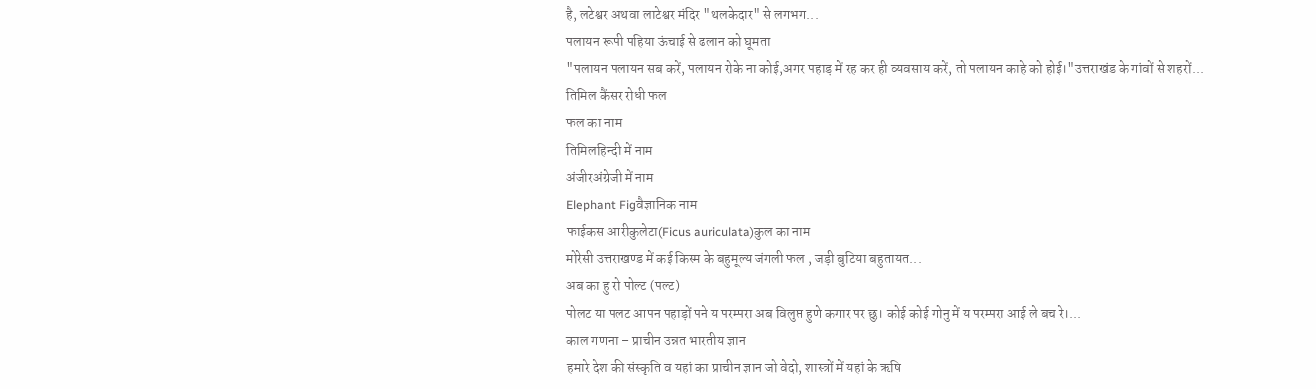है, लटेश्वर अथवा लाटेश्वर मंदिर "थलकेदार" से लगभग...
पलायन रूपी पहिया ऊंचाई से ढलान को घूमता
"पलायन पलायन सब करें, पलायन रोके ना कोई,अगर पहाड़ में रह कर ही व्यवसाय करें, तो पलायन काहे को होई।"उत्तराखंड के गांवों से शहरों...
तिमिल कैंसर रोधी फल
फल का नाम
तिमिलहिन्दी में नाम
अंजीरअंग्रेजी में नाम
Elephant Figवैज्ञानिक नाम
फाईकस आरीकुलेटा(Ficus auriculata)कुल का नाम
मोरेसी उत्तराखण्ड में कई किस्म के बहुमूल्य जंगली फल , जड़ी बुटिया बहुतायत...
अब का हु रो पोल्ट (पल्ट)
पोलट या पलट आपन पहाड़ों पने य परम्परा अब विलुप्त हुणे कगार पर छु। कोई कोई गोनु में य परम्परा आई ले बच रे।...
काल गणना – प्राचीन उन्नत भारतीय ज्ञान
हमारे देश की संस्कृति व यहां का प्राचीन ज्ञान जो वेदो, शास्त्रों में यहां के ऋषि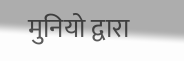मुनियो द्वारा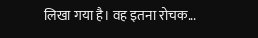लिखा गया है। वह इतना रोचक...